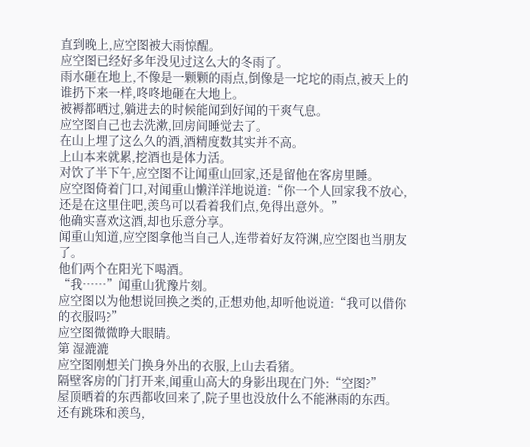直到晚上,应空图被大雨惊醒。
应空图已经好多年没见过这么大的冬雨了。
雨水砸在地上,不像是一颗颗的雨点,倒像是一坨坨的雨点,被天上的谁扔下来一样,咚咚地砸在大地上。
被褥都晒过,躺进去的时候能闻到好闻的干爽气息。
应空图自己也去洗漱,回房间睡觉去了。
在山上埋了这么久的酒,酒精度数其实并不高。
上山本来就累,挖酒也是体力活。
对饮了半下午,应空图不让闻重山回家,还是留他在客房里睡。
应空图倚着门口,对闻重山懒洋洋地说道:“你一个人回家我不放心,还是在这里住吧,羡鸟可以看着我们点,免得出意外。”
他确实喜欢这酒,却也乐意分享。
闻重山知道,应空图拿他当自己人,连带着好友符渊,应空图也当朋友了。
他们两个在阳光下喝酒。
“我……”闻重山犹豫片刻。
应空图以为他想说回换之类的,正想劝他,却听他说道:“我可以借你的衣服吗?”
应空图微微睁大眼睛。
第 湿漉漉
应空图刚想关门换身外出的衣服,上山去看猪。
隔壁客房的门打开来,闻重山高大的身影出现在门外:“空图?”
屋顶晒着的东西都收回来了,院子里也没放什么不能淋雨的东西。
还有跳珠和羡鸟,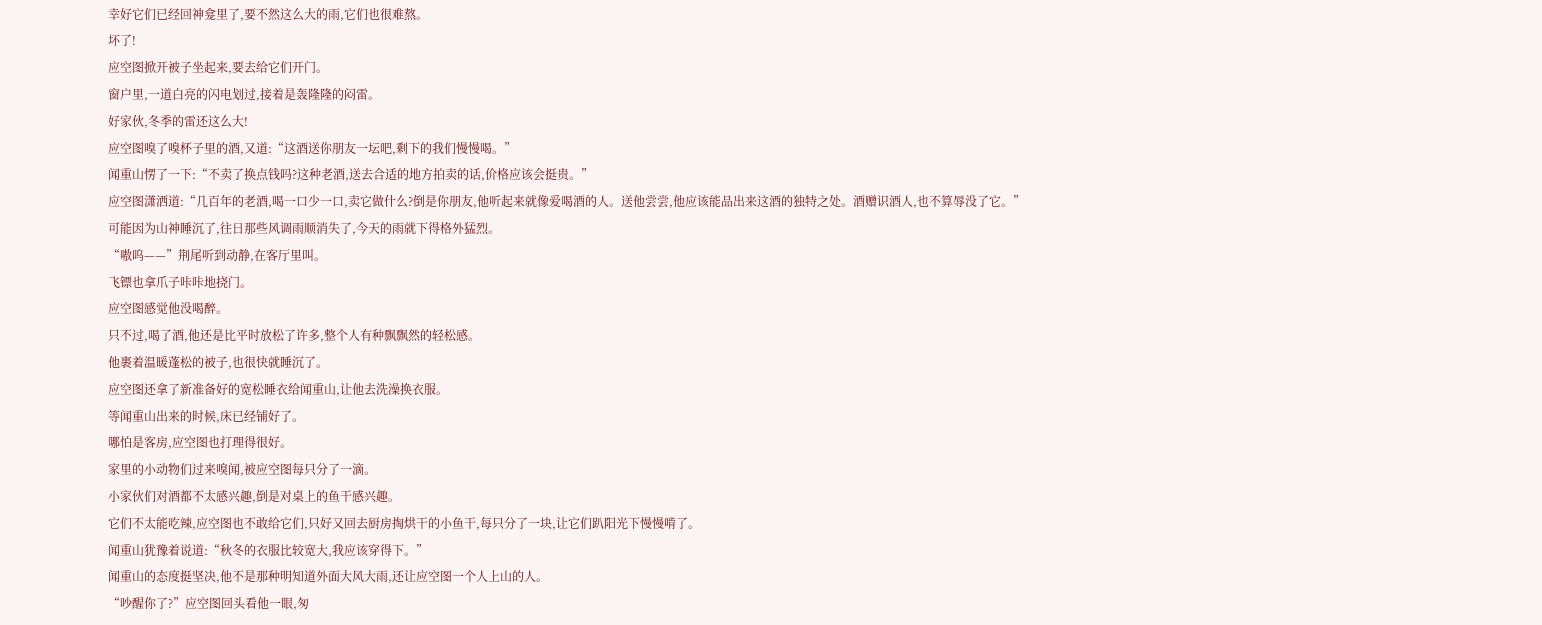幸好它们已经回神龛里了,要不然这么大的雨,它们也很难熬。
坏了!
应空图掀开被子坐起来,要去给它们开门。
窗户里,一道白亮的闪电划过,接着是轰隆隆的闷雷。
好家伙,冬季的雷还这么大!
应空图嗅了嗅杯子里的酒,又道:“这酒送你朋友一坛吧,剩下的我们慢慢喝。”
闻重山愣了一下:“不卖了换点钱吗?这种老酒,送去合适的地方拍卖的话,价格应该会挺贵。”
应空图潇洒道:“几百年的老酒,喝一口少一口,卖它做什么?倒是你朋友,他听起来就像爱喝酒的人。送他尝尝,他应该能品出来这酒的独特之处。酒赠识酒人,也不算辱没了它。”
可能因为山神睡沉了,往日那些风调雨顺消失了,今天的雨就下得格外猛烈。
“嗷呜——”荆尾听到动静,在客厅里叫。
飞镖也拿爪子咔咔地挠门。
应空图感觉他没喝醉。
只不过,喝了酒,他还是比平时放松了许多,整个人有种飘飘然的轻松感。
他裹着温暖蓬松的被子,也很快就睡沉了。
应空图还拿了新准备好的宽松睡衣给闻重山,让他去洗澡换衣服。
等闻重山出来的时候,床已经铺好了。
哪怕是客房,应空图也打理得很好。
家里的小动物们过来嗅闻,被应空图每只分了一滴。
小家伙们对酒都不太感兴趣,倒是对桌上的鱼干感兴趣。
它们不太能吃辣,应空图也不敢给它们,只好又回去厨房掏烘干的小鱼干,每只分了一块,让它们趴阳光下慢慢啃了。
闻重山犹豫着说道:“秋冬的衣服比较宽大,我应该穿得下。”
闻重山的态度挺坚决,他不是那种明知道外面大风大雨,还让应空图一个人上山的人。
“吵醒你了?”应空图回头看他一眼,匆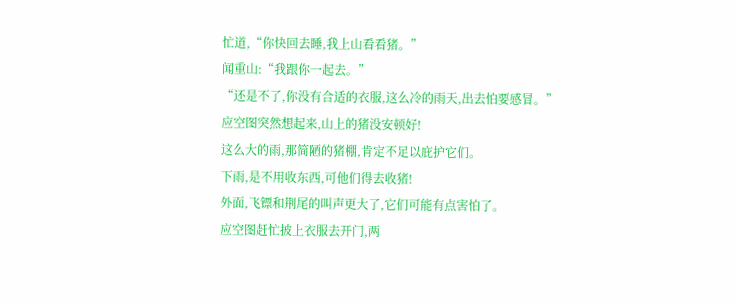忙道,“你快回去睡,我上山看看猪。”
闻重山:“我跟你一起去。”
“还是不了,你没有合适的衣服,这么冷的雨天,出去怕要感冒。”
应空图突然想起来,山上的猪没安顿好!
这么大的雨,那简陋的猪棚,肯定不足以庇护它们。
下雨,是不用收东西,可他们得去收猪!
外面,飞镖和荆尾的叫声更大了,它们可能有点害怕了。
应空图赶忙披上衣服去开门,两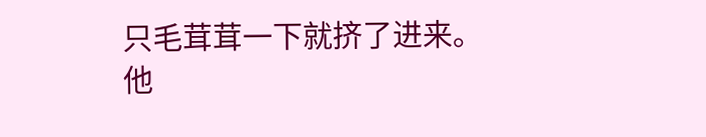只毛茸茸一下就挤了进来。
他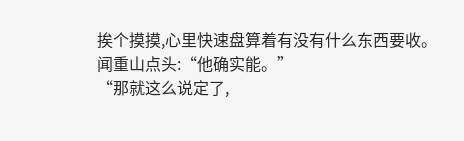挨个摸摸,心里快速盘算着有没有什么东西要收。
闻重山点头:“他确实能。”
“那就这么说定了,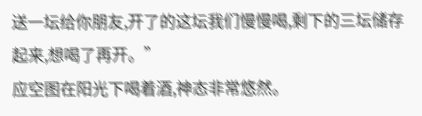送一坛给你朋友,开了的这坛我们慢慢喝,剩下的三坛储存起来,想喝了再开。”
应空图在阳光下喝着酒,神态非常悠然。